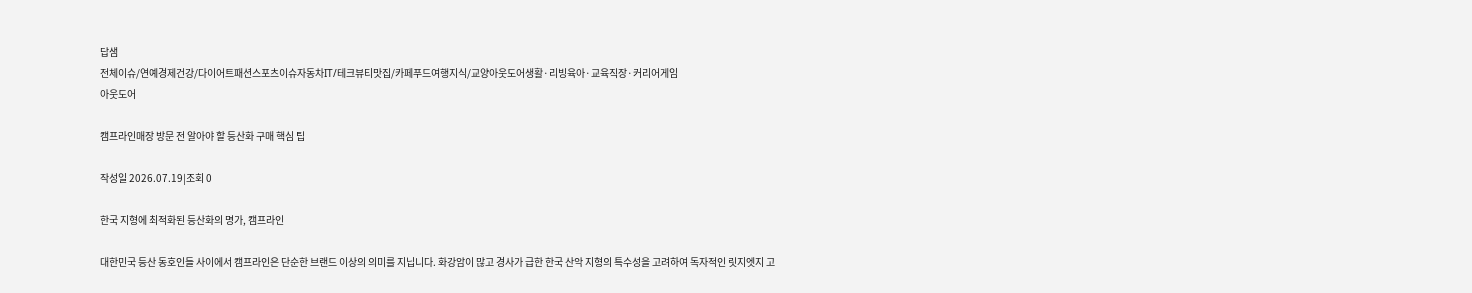답샘
전체이슈/연예경제건강/다이어트패션스포츠이슈자동차IT/테크뷰티맛집/카페푸드여행지식/교양아웃도어생활·리빙육아·교육직장·커리어게임
아웃도어

캠프라인매장 방문 전 알아야 할 등산화 구매 핵심 팁

작성일 2026.07.19|조회 0

한국 지형에 최적화된 등산화의 명가, 캠프라인

대한민국 등산 동호인들 사이에서 캠프라인은 단순한 브랜드 이상의 의미를 지닙니다. 화강암이 많고 경사가 급한 한국 산악 지형의 특수성을 고려하여 독자적인 릿지엣지 고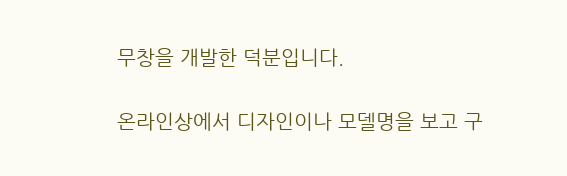무창을 개발한 덕분입니다.

온라인상에서 디자인이나 모델명을 보고 구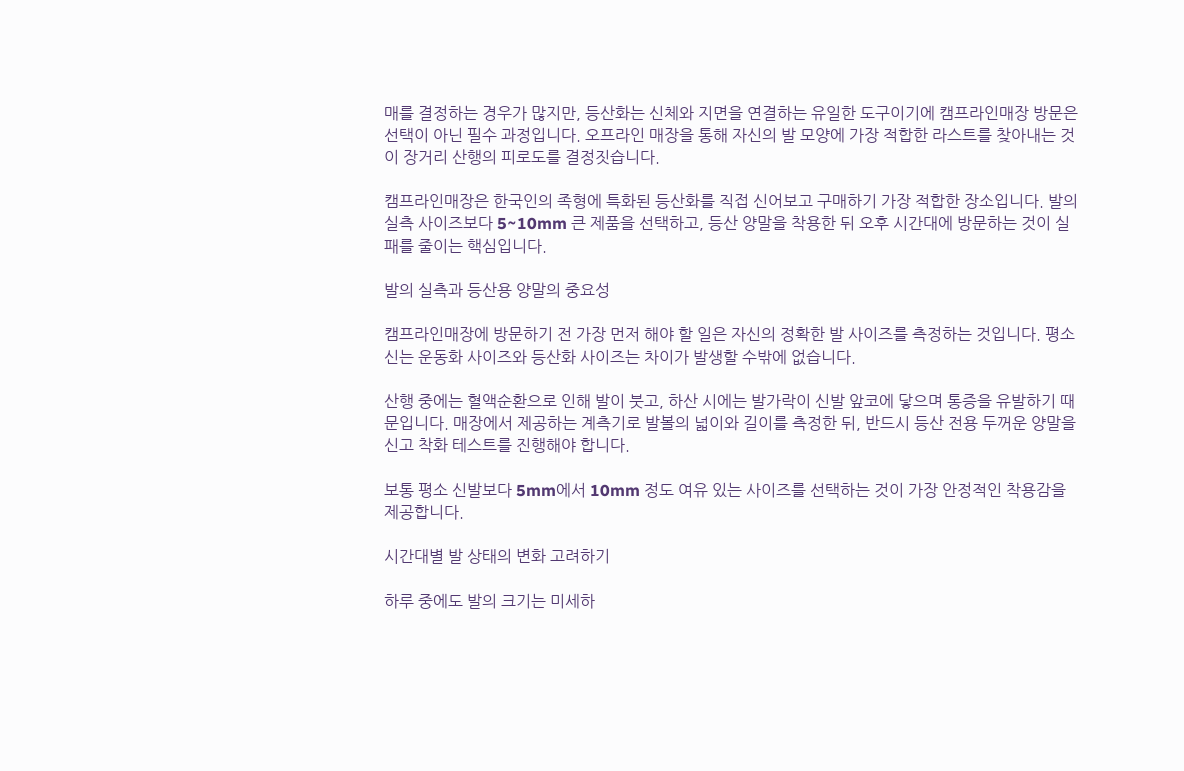매를 결정하는 경우가 많지만, 등산화는 신체와 지면을 연결하는 유일한 도구이기에 캠프라인매장 방문은 선택이 아닌 필수 과정입니다. 오프라인 매장을 통해 자신의 발 모양에 가장 적합한 라스트를 찾아내는 것이 장거리 산행의 피로도를 결정짓습니다.

캠프라인매장은 한국인의 족형에 특화된 등산화를 직접 신어보고 구매하기 가장 적합한 장소입니다. 발의 실측 사이즈보다 5~10mm 큰 제품을 선택하고, 등산 양말을 착용한 뒤 오후 시간대에 방문하는 것이 실패를 줄이는 핵심입니다.

발의 실측과 등산용 양말의 중요성

캠프라인매장에 방문하기 전 가장 먼저 해야 할 일은 자신의 정확한 발 사이즈를 측정하는 것입니다. 평소 신는 운동화 사이즈와 등산화 사이즈는 차이가 발생할 수밖에 없습니다.

산행 중에는 혈액순환으로 인해 발이 붓고, 하산 시에는 발가락이 신발 앞코에 닿으며 통증을 유발하기 때문입니다. 매장에서 제공하는 계측기로 발볼의 넓이와 길이를 측정한 뒤, 반드시 등산 전용 두꺼운 양말을 신고 착화 테스트를 진행해야 합니다.

보통 평소 신발보다 5mm에서 10mm 정도 여유 있는 사이즈를 선택하는 것이 가장 안정적인 착용감을 제공합니다.

시간대별 발 상태의 변화 고려하기

하루 중에도 발의 크기는 미세하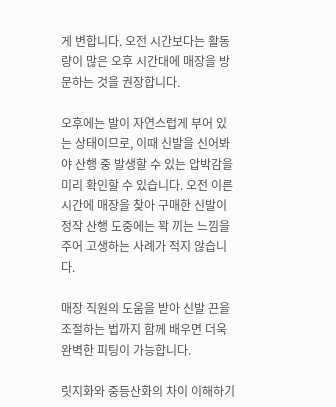게 변합니다. 오전 시간보다는 활동량이 많은 오후 시간대에 매장을 방문하는 것을 권장합니다.

오후에는 발이 자연스럽게 부어 있는 상태이므로, 이때 신발을 신어봐야 산행 중 발생할 수 있는 압박감을 미리 확인할 수 있습니다. 오전 이른 시간에 매장을 찾아 구매한 신발이 정작 산행 도중에는 꽉 끼는 느낌을 주어 고생하는 사례가 적지 않습니다.

매장 직원의 도움을 받아 신발 끈을 조절하는 법까지 함께 배우면 더욱 완벽한 피팅이 가능합니다.

릿지화와 중등산화의 차이 이해하기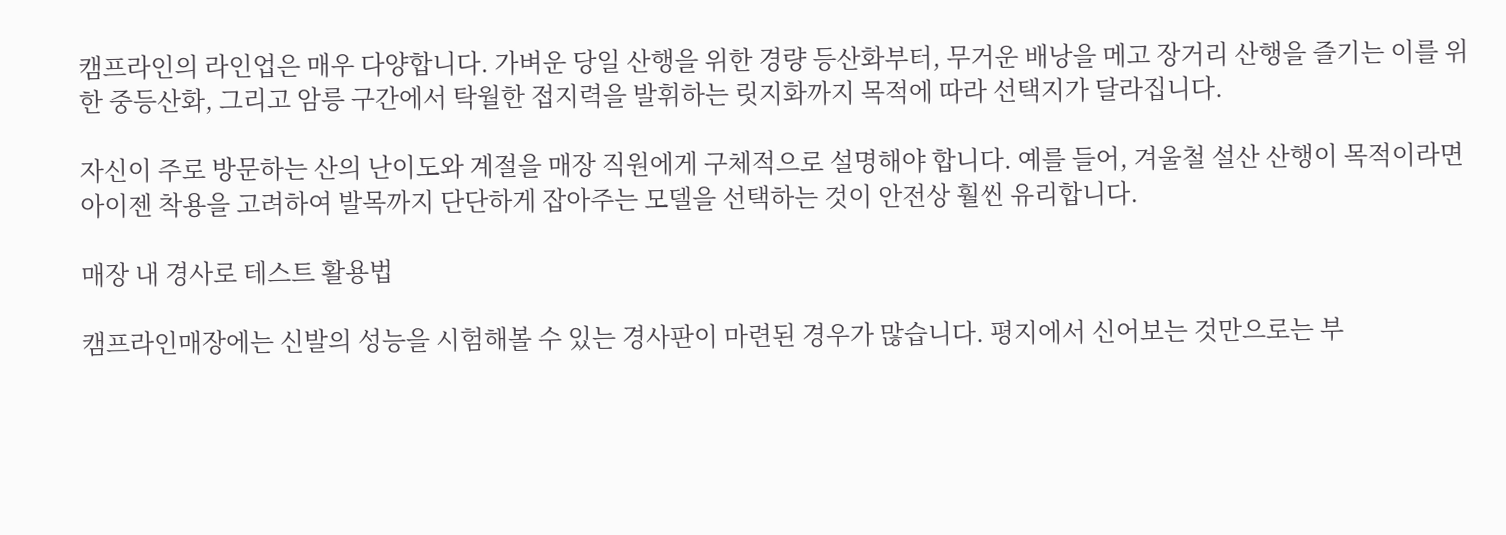캠프라인의 라인업은 매우 다양합니다. 가벼운 당일 산행을 위한 경량 등산화부터, 무거운 배낭을 메고 장거리 산행을 즐기는 이를 위한 중등산화, 그리고 암릉 구간에서 탁월한 접지력을 발휘하는 릿지화까지 목적에 따라 선택지가 달라집니다.

자신이 주로 방문하는 산의 난이도와 계절을 매장 직원에게 구체적으로 설명해야 합니다. 예를 들어, 겨울철 설산 산행이 목적이라면 아이젠 착용을 고려하여 발목까지 단단하게 잡아주는 모델을 선택하는 것이 안전상 훨씬 유리합니다.

매장 내 경사로 테스트 활용법

캠프라인매장에는 신발의 성능을 시험해볼 수 있는 경사판이 마련된 경우가 많습니다. 평지에서 신어보는 것만으로는 부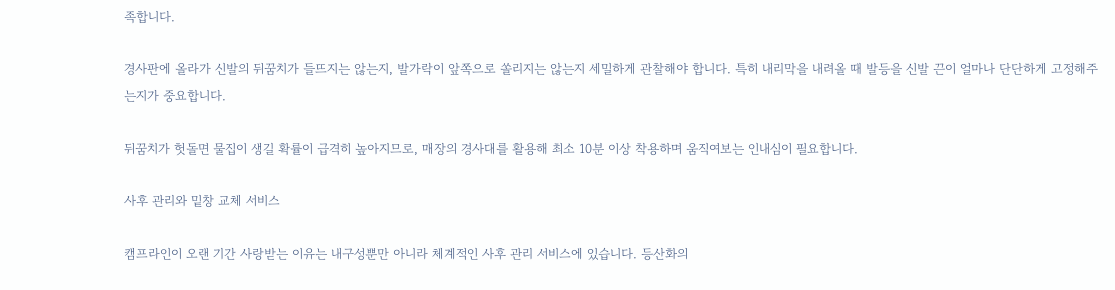족합니다.

경사판에 올라가 신발의 뒤꿈치가 들뜨지는 않는지, 발가락이 앞쪽으로 쏠리지는 않는지 세밀하게 관찰해야 합니다. 특히 내리막을 내려올 때 발등을 신발 끈이 얼마나 단단하게 고정해주는지가 중요합니다.

뒤꿈치가 헛돌면 물집이 생길 확률이 급격히 높아지므로, 매장의 경사대를 활용해 최소 10분 이상 착용하며 움직여보는 인내심이 필요합니다.

사후 관리와 밑창 교체 서비스

캠프라인이 오랜 기간 사랑받는 이유는 내구성뿐만 아니라 체계적인 사후 관리 서비스에 있습니다. 등산화의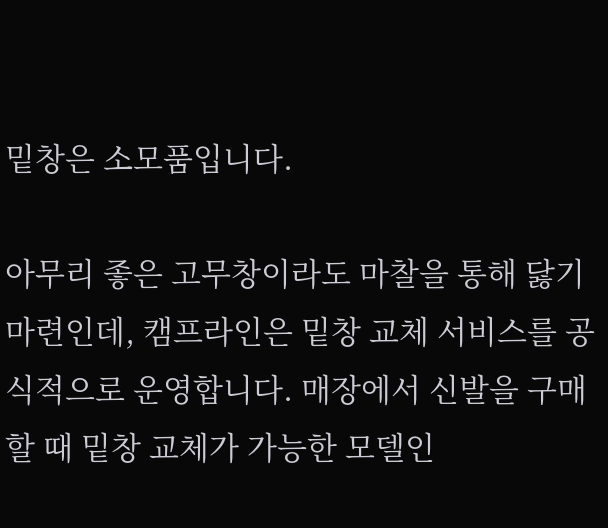밑창은 소모품입니다.

아무리 좋은 고무창이라도 마찰을 통해 닳기 마련인데, 캠프라인은 밑창 교체 서비스를 공식적으로 운영합니다. 매장에서 신발을 구매할 때 밑창 교체가 가능한 모델인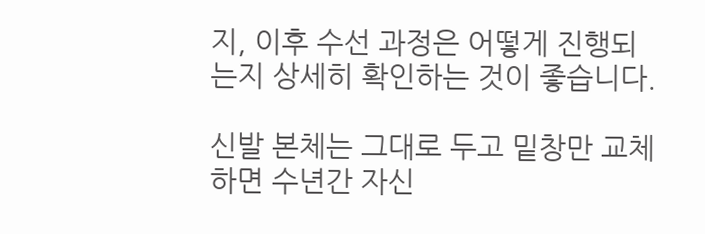지, 이후 수선 과정은 어떻게 진행되는지 상세히 확인하는 것이 좋습니다.

신발 본체는 그대로 두고 밑창만 교체하면 수년간 자신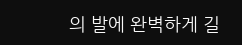의 발에 완벽하게 길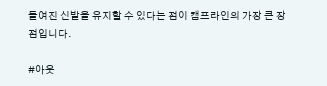들여진 신발을 유지할 수 있다는 점이 캠프라인의 가장 큰 장점입니다.

#아웃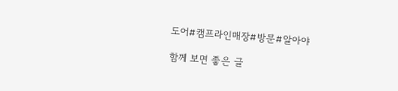도어#캠프라인매장#방문#알아야

함께 보면 좋은 글